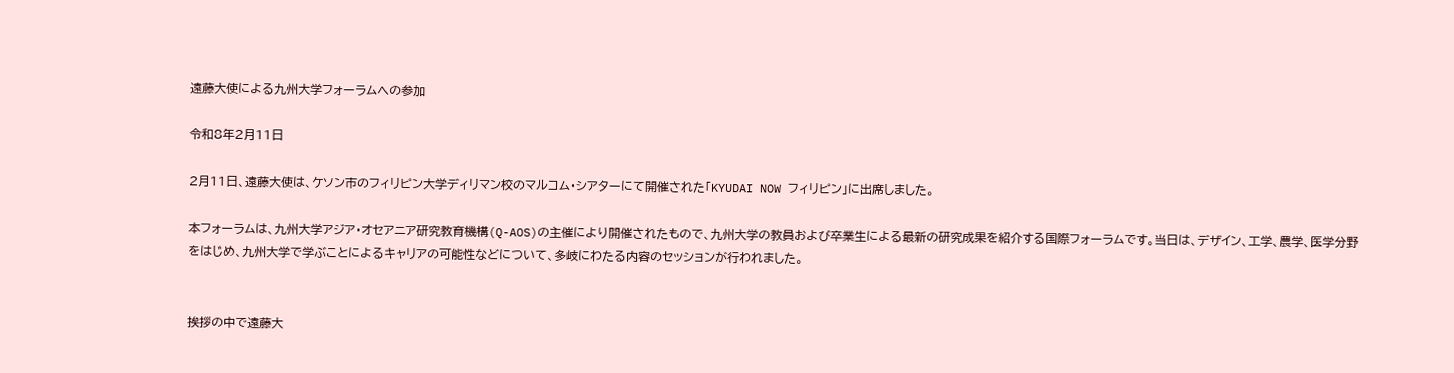遠藤大使による九州大学フォーラムへの参加

令和8年2月11日

2月11日、遠藤大使は、ケソン市のフィリピン大学ディリマン校のマルコム・シアターにて開催された「KYUDAI NOW フィリピン」に出席しました。

本フォーラムは、九州大学アジア・オセアニア研究教育機構(Q-AOS)の主催により開催されたもので、九州大学の教員および卒業生による最新の研究成果を紹介する国際フォーラムです。当日は、デザイン、工学、農学、医学分野をはじめ、九州大学で学ぶことによるキャリアの可能性などについて、多岐にわたる内容のセッションが行われました。


挨拶の中で遠藤大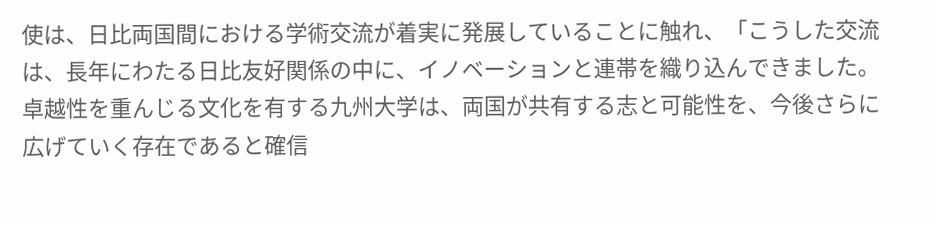使は、日比両国間における学術交流が着実に発展していることに触れ、「こうした交流は、長年にわたる日比友好関係の中に、イノベーションと連帯を織り込んできました。卓越性を重んじる文化を有する九州大学は、両国が共有する志と可能性を、今後さらに広げていく存在であると確信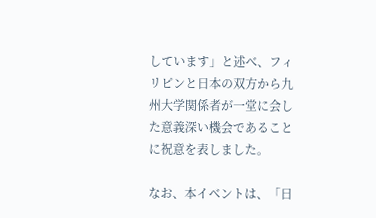しています」と述べ、フィリピンと日本の双方から九州大学関係者が一堂に会した意義深い機会であることに祝意を表しました。

なお、本イベントは、「日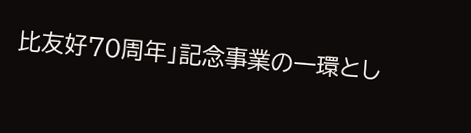比友好70周年」記念事業の一環とし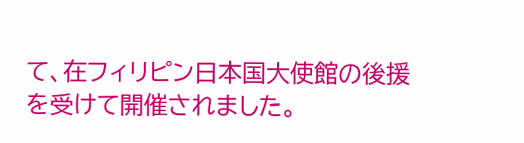て、在フィリピン日本国大使館の後援を受けて開催されました。